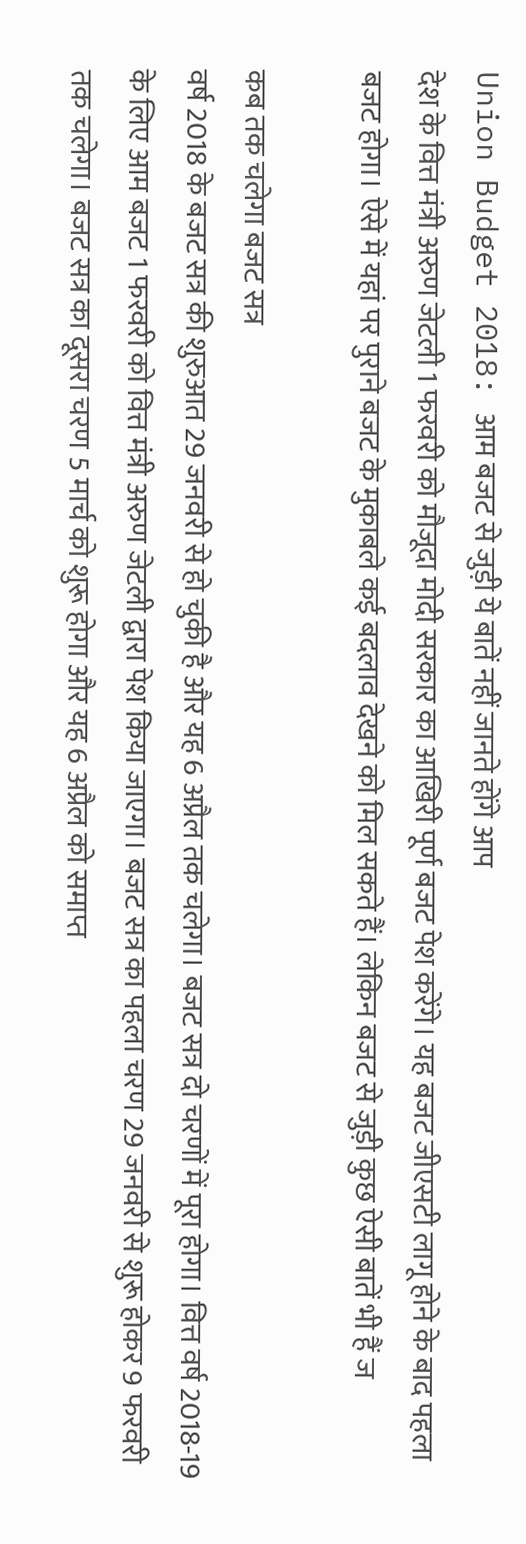Union Budget 2018: आम बजट से जुड़ी ये बातें नहीं जानते होंगे आप
देश के वित्त मंत्री अरुण जेटली 1 फरवरी को मौजूदा मोदी सरकार का आखिरी पूर्ण बजट पेश करेंगे। यह बजट जीएसटी लागू होने के बाद पहला बजट होगा। ऐसे में यहां पर पुराने बजट के मुकाबले कई बदलाव देखने को मिल सकते हैं। लेकिन बजट से जुड़ी कुछ ऐसी बातें भी हैं ज

कब तक चलेगा बजट सत्र
वर्ष 2018 के बजट सत्र की शुरुआत 29 जनवरी से हो चुकी है और यह 6 अप्रैल तक चलेगा। बजट सत्र दो चरणों में पूरा होगा। वित्त वर्ष 2018-19 के लिए आम बजट 1 फरवरी को वित्त मंत्री अरुण जेटली द्वारा पेश किया जाएगा। बजट सत्र का पहला चरण 29 जनवरी से शुरू होकर 9 फरवरी तक चलेगा। बजट सत्र का दूसरा चरण 5 मार्च को शुरू होगा और यह 6 अप्रैल को समाप्त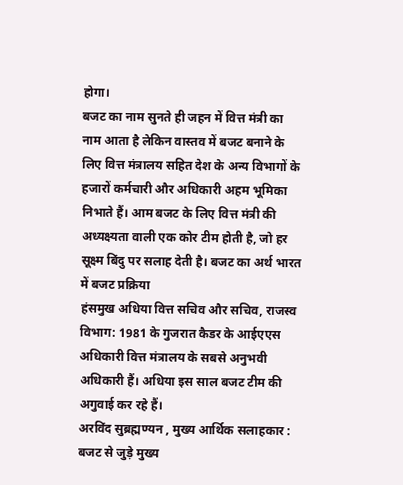होगा।
बजट का नाम सुनते ही जहन में वित्त मंत्री का नाम आता है लेकिन वास्तव में बजट बनाने के लिए वित्त मंत्रालय सहित देश के अन्य विभागों के हजारों कर्मचारी और अधिकारी अहम भूमिका निभाते हैं। आम बजट के लिए वित्त मंत्री की अध्यक्ष्यता वाली एक कोर टीम होती है, जो हर सूक्ष्म बिंदु पर सलाह देती है। बजट का अर्थ भारत में बजट प्रक्रिया
हंसमुख अधिया वित्त सचिव और सचिव, राजस्व विभाग: 1981 के गुजरात कैडर के आईएएस अधिकारी वित्त मंत्रालय के सबसे अनुभवी अधिकारी हैं। अधिया इस साल बजट टीम की अगुवाई कर रहे हैं।
अरविंद सुब्रह्मण्यन , मुख्य आर्थिक सलाहकार : बजट से जुड़े मुख्य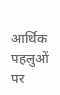आर्थिक पहलुओं पर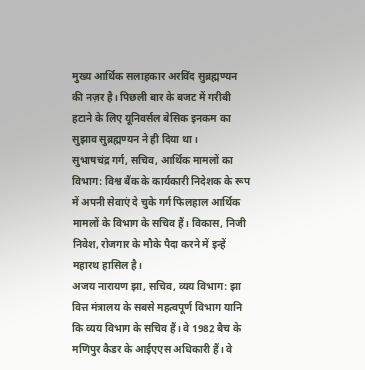मुख्य आर्थिक सलाहकार अरविंद सुब्रह्मण्यन की नज़र है। पिछली बार के बजट में गरीबी हटाने के लिए यूनिवर्सल बेसिक इनकम का सुझाव सुब्रह्मण्यन ने ही दिया था।
सुभाषचंद्र गर्ग, सचिव, आर्थिक मामलों का विभाग: विश्व बैंक के कार्यकारी निदेशक के रूप में अपनी सेवाएं दे चुके गर्ग फिलहाल आर्थिक मामलों के विभाग के सचिव हैं। विकास, निजी निवेश, रोजगार के मौके पैदा करने में इन्हें महारथ हासिल है।
अजय नारायण झा, सचिव, व्यय विभाग: झा वित्त मंत्रालय के सबसे महत्वपूर्ण विभाग यानि कि व्यय विभाग के सचिव हैं। वे 1982 बैच के मणिपुर कैडर के आईएएस अधिकारी हैं। वे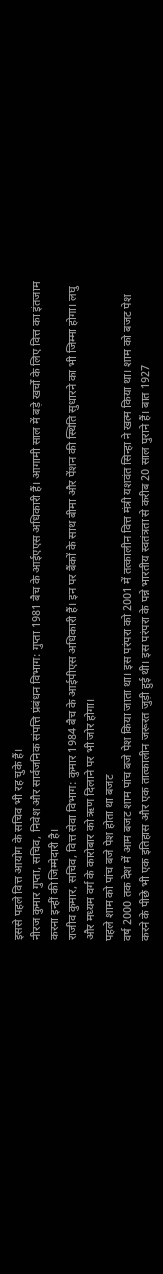इससे पहले वित्त आयोग के सचिव भी रह चुके हैं।
नीरज कुमार गुप्ता, सचिव, निवेश और सार्वजनिक संपत्ति प्रंबंधन विभाग: गुप्ता 1981 बैच के आईएएस अधिकारी हैं। आगामी साल में बड़े खर्चों के लिए वित्त का इंतजाम करना इन्हीं की जिम्मेदारी है।
राजीव कुमार, सचिव, वित्त सेवा विभाग: कुमार 1984 बैच के आईपीएस अधिकारी हैं। इन पर बैंकों के साथ बीमा और पेंशन की स्थिति सुधारने का भी जिम्मा होगा। लघु और मध्यम वर्ग के कारोबार को ऋण दिलाने पर भी जोर होगा।
पहले शाम को पांच बजे पेश होता था बजट
वर्ष 2000 तक देश में आम बजट शाम पांच बजे पेश किया जाता था। इस परंपरा को 2001 में तत्कालीन वित्त मंत्री यशवंत सिन्हा ने खत्म किया था। शाम को बजट पेश करने के पीछे भी एक इतिहास और एक तात्कालीन जरूरत जुड़ी हुई थी। इस परंपरा के पन्ने भारतीय स्वतंत्रता से करीब 20 साल पुराने हैं। बात 1927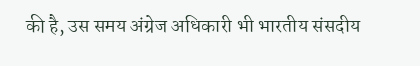की है, उस समय अंग्रेज अधिकारी भी भारतीय संसदीय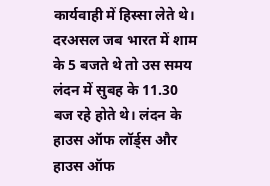कार्यवाही में हिस्सा लेते थे।
दरअसल जब भारत में शाम के 5 बजते थे तो उस समय लंदन में सुबह के 11.30 बज रहे होते थे। लंदन के हाउस ऑफ लॉर्ड्स और हाउस ऑफ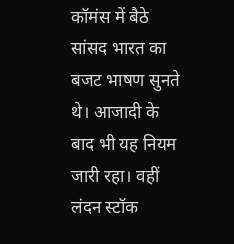कॉमंस में बैठे सांसद भारत का बजट भाषण सुनते थे। आजादी के बाद भी यह नियम जारी रहा। वहीं लंदन स्टॉक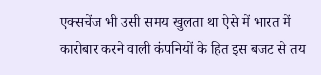एक्सचेंज भी उसी समय खुलता था ऐसे में भारत में कारोबार करने वाली कंपनियों के हित इस बजट से तय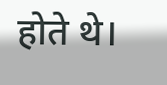होते थे।